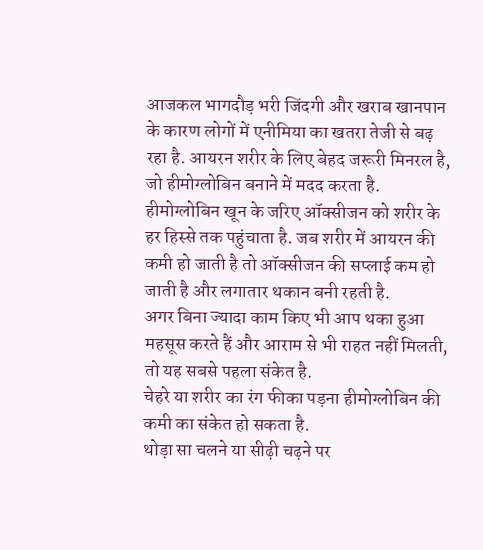आजकल भागदौड़ भरी जिंदगी और खराब खानपान के कारण लोगों में एनीमिया का खतरा तेजी से बढ़ रहा है. आयरन शरीर के लिए बेहद जरूरी मिनरल है, जो हीमोग्लोबिन बनाने में मदद करता है. हीमोग्लोबिन खून के जरिए ऑक्सीजन को शरीर के हर हिस्से तक पहुंचाता है. जब शरीर में आयरन की कमी हो जाती है तो ऑक्सीजन की सप्लाई कम हो जाती है और लगातार थकान बनी रहती है.
अगर बिना ज्यादा काम किए भी आप थका हुआ महसूस करते हैं और आराम से भी राहत नहीं मिलती, तो यह सबसे पहला संकेत है.
चेहरे या शरीर का रंग फीका पड़ना हीमोग्लोबिन की कमी का संकेत हो सकता है.
थोड़ा सा चलने या सीढ़ी चढ़ने पर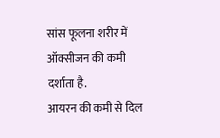सांस फूलना शरीर में ऑक्सीजन की कमी दर्शाता है.
आयरन की कमी से दिल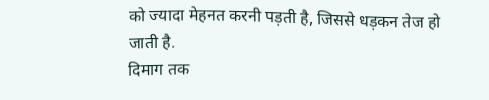को ज्यादा मेहनत करनी पड़ती है, जिससे धड़कन तेज हो जाती है.
दिमाग तक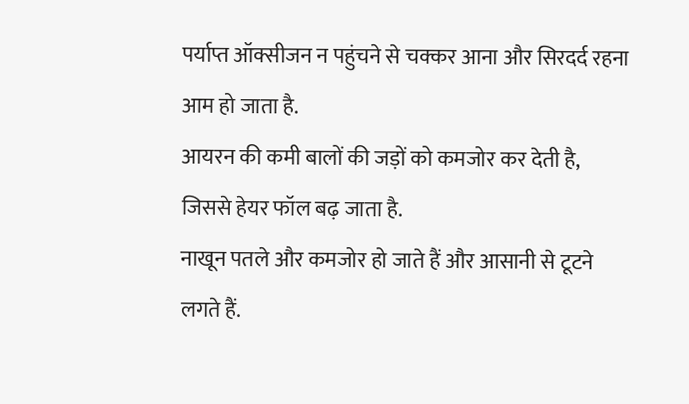पर्याप्त ऑक्सीजन न पहुंचने से चक्कर आना और सिरदर्द रहना आम हो जाता है.
आयरन की कमी बालों की जड़ों को कमजोर कर देती है, जिससे हेयर फॉल बढ़ जाता है.
नाखून पतले और कमजोर हो जाते हैं और आसानी से टूटने लगते हैं.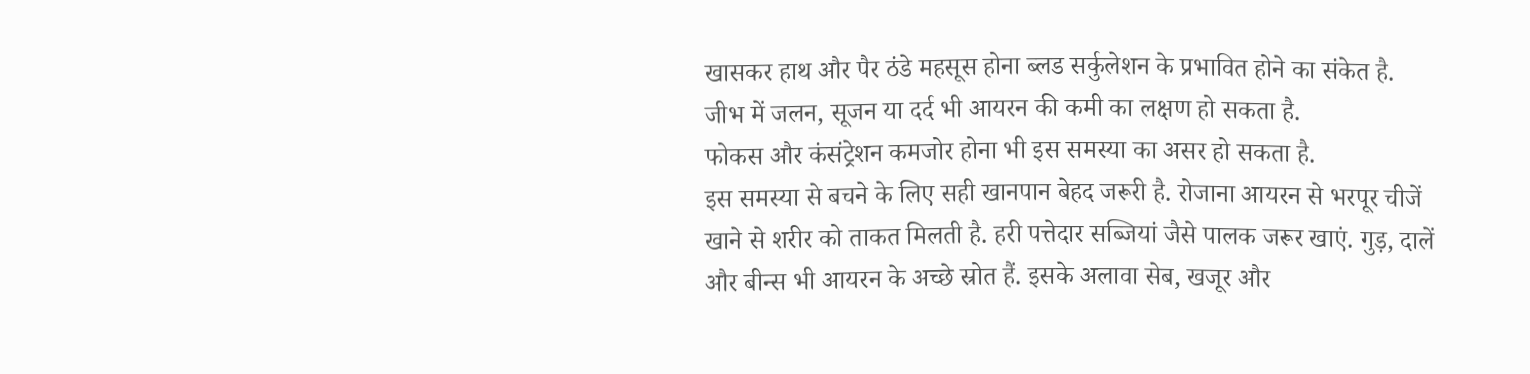खासकर हाथ और पैर ठंडे महसूस होना ब्लड सर्कुलेशन के प्रभावित होने का संकेत है.
जीभ में जलन, सूजन या दर्द भी आयरन की कमी का लक्षण हो सकता है.
फोकस और कंसंट्रेशन कमजोर होना भी इस समस्या का असर हो सकता है.
इस समस्या से बचने के लिए सही खानपान बेहद जरूरी है. रोजाना आयरन से भरपूर चीजें खाने से शरीर को ताकत मिलती है. हरी पत्तेदार सब्जियां जैसे पालक जरूर खाएं. गुड़, दालें और बीन्स भी आयरन के अच्छे स्रोत हैं. इसके अलावा सेब, खजूर और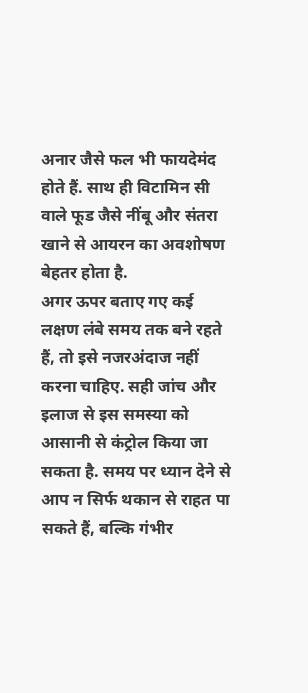अनार जैसे फल भी फायदेमंद होते हैं. साथ ही विटामिन सी वाले फूड जैसे नींबू और संतरा खाने से आयरन का अवशोषण बेहतर होता है.
अगर ऊपर बताए गए कई लक्षण लंबे समय तक बने रहते हैं, तो इसे नजरअंदाज नहीं करना चाहिए. सही जांच और इलाज से इस समस्या को आसानी से कंट्रोल किया जा सकता है. समय पर ध्यान देने से आप न सिर्फ थकान से राहत पा सकते हैं, बल्कि गंभीर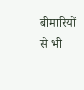बीमारियों से भी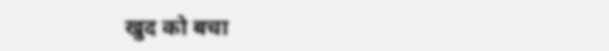खुद को बचा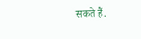सकते हैं.